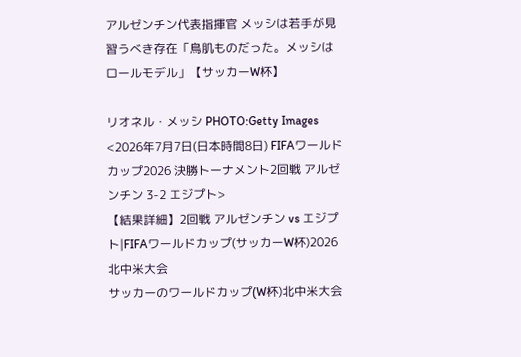アルゼンチン代表指揮官 メッシは若手が見習うべき存在「鳥肌ものだった。メッシはロールモデル」【サッカーW杯】

リオネル・メッシ PHOTO:Getty Images
<2026年7月7日(日本時間8日) FIFAワールドカップ2026 決勝トーナメント2回戦 アルゼンチン 3-2 エジプト>
【結果詳細】2回戦 アルゼンチン vs エジプト|FIFAワールドカップ(サッカーW杯)2026 北中米大会
サッカーのワールドカップ(W杯)北中米大会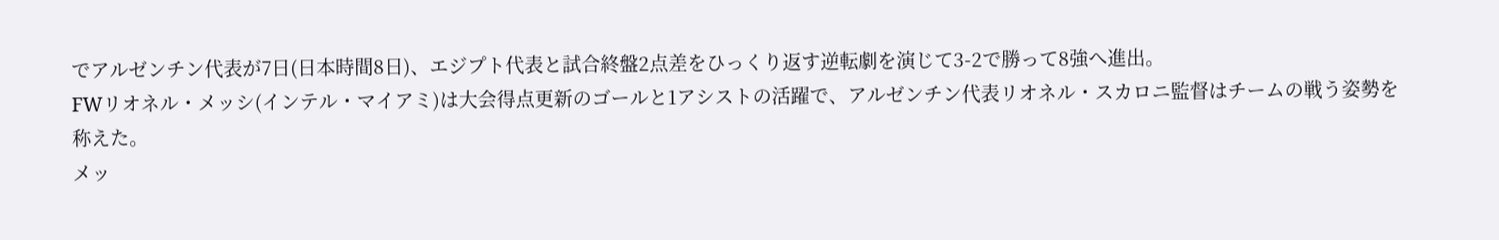でアルゼンチン代表が7日(日本時間8日)、エジプト代表と試合終盤2点差をひっくり返す逆転劇を演じて3-2で勝って8強へ進出。
FWリオネル・メッシ(インテル・マイアミ)は大会得点更新のゴールと1アシストの活躍で、アルゼンチン代表リオネル・スカロニ監督はチームの戦う姿勢を称えた。
メッ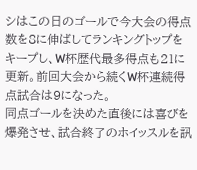シはこの日のゴールで今大会の得点数を8に伸ばしてランキングトップをキープし、W杯歴代最多得点も21に更新。前回大会から続くW杯連続得点試合は9になった。
同点ゴールを決めた直後には喜びを爆発させ、試合終了のホイッスルを訊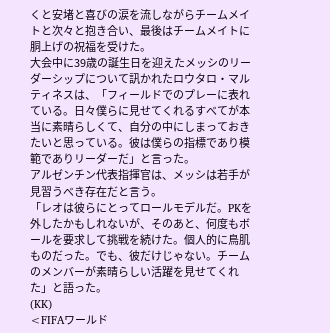くと安堵と喜びの涙を流しながらチームメイトと次々と抱き合い、最後はチームメイトに胴上げの祝福を受けた。
大会中に39歳の誕生日を迎えたメッシのリーダーシップについて訊かれたロウタロ・マルティネスは、「フィールドでのプレーに表れている。日々僕らに見せてくれるすべてが本当に素晴らしくて、自分の中にしまっておきたいと思っている。彼は僕らの指標であり模範でありリーダーだ」と言った。
アルゼンチン代表指揮官は、メッシは若手が見習うべき存在だと言う。
「レオは彼らにとってロールモデルだ。PKを外したかもしれないが、そのあと、何度もボールを要求して挑戦を続けた。個人的に鳥肌ものだった。でも、彼だけじゃない。チームのメンバーが素晴らしい活躍を見せてくれた」と語った。
(KK)
<FIFAワールド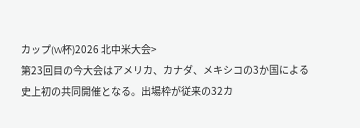カップ(W杯)2026 北中米大会>
第23回目の今大会はアメリカ、カナダ、メキシコの3か国による史上初の共同開催となる。出場枠が従来の32カ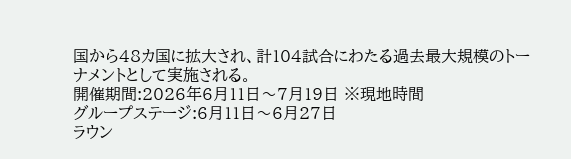国から48カ国に拡大され、計104試合にわたる過去最大規模のトーナメントとして実施される。
開催期間:2026年6月11日〜7月19日 ※現地時間
グループステージ:6月11日〜6月27日
ラウン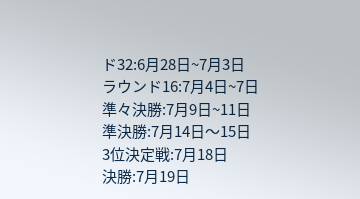ド32:6月28日~7月3日
ラウンド16:7月4日~7日
準々決勝:7月9日~11日
準決勝:7月14日〜15日
3位決定戦:7月18日
決勝:7月19日